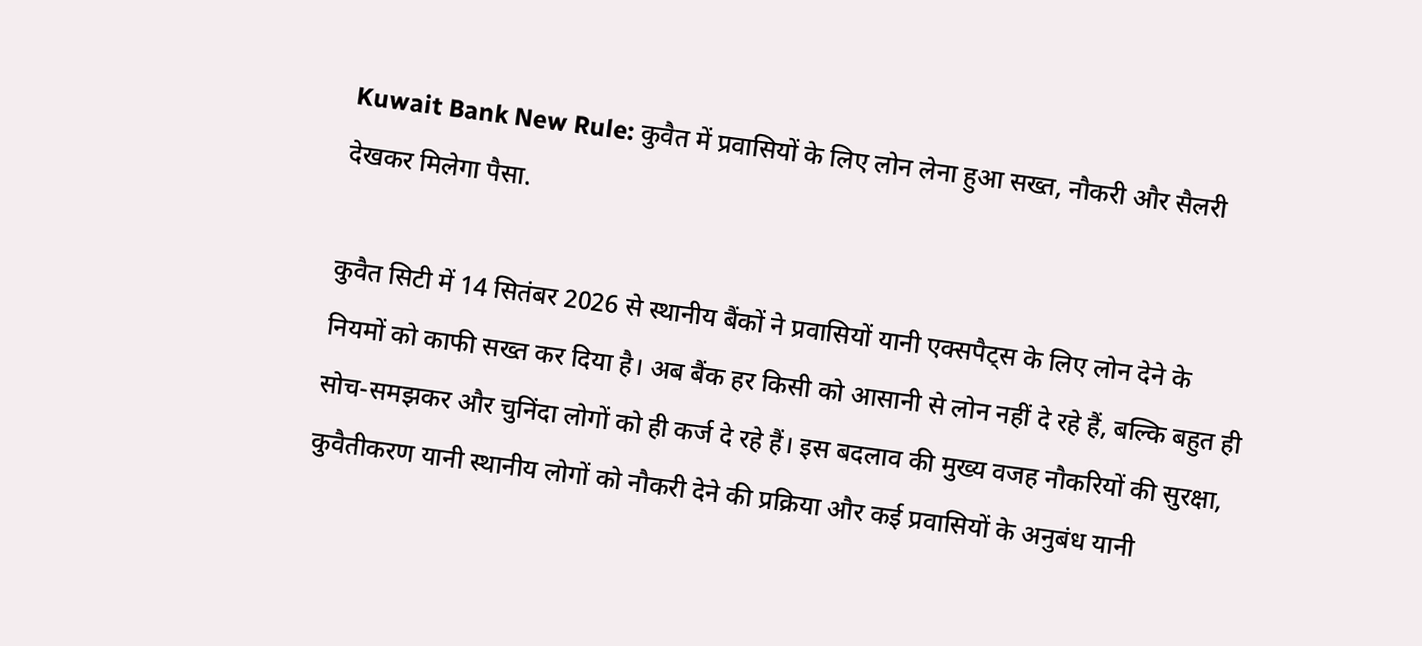Kuwait Bank New Rule: कुवैत में प्रवासियों के लिए लोन लेना हुआ सख्त, नौकरी और सैलरी देखकर मिलेगा पैसा.

कुवैत सिटी में 14 सितंबर 2026 से स्थानीय बैंकों ने प्रवासियों यानी एक्सपैट्स के लिए लोन देने के नियमों को काफी सख्त कर दिया है। अब बैंक हर किसी को आसानी से लोन नहीं दे रहे हैं, बल्कि बहुत ही सोच-समझकर और चुनिंदा लोगों को ही कर्ज दे रहे हैं। इस बदलाव की मुख्य वजह नौकरियों की सुरक्षा, कुवैतीकरण यानी स्थानीय लोगों को नौकरी देने की प्रक्रिया और कई प्रवासियों के अनुबंध यानी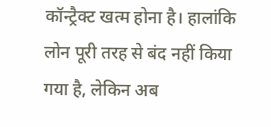कॉन्ट्रैक्ट खत्म होना है। हालांकि लोन पूरी तरह से बंद नहीं किया गया है, लेकिन अब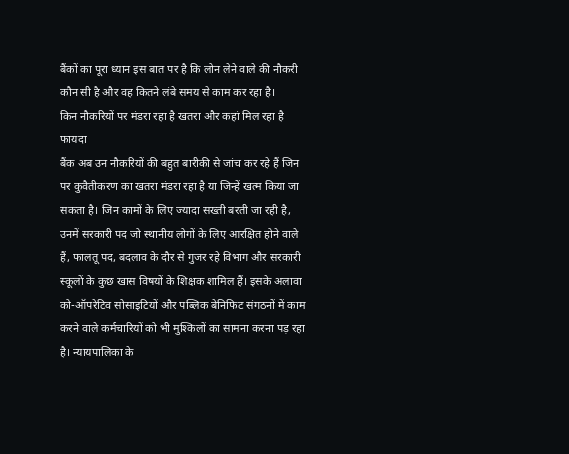बैंकों का पूरा ध्यान इस बात पर है कि लोन लेने वाले की नौकरी कौन सी है और वह कितने लंबे समय से काम कर रहा है।
किन नौकरियों पर मंडरा रहा है खतरा और कहां मिल रहा है फायदा
बैंक अब उन नौकरियों की बहुत बारीकी से जांच कर रहे हैं जिन पर कुवैतीकरण का खतरा मंडरा रहा है या जिन्हें खत्म किया जा सकता है। जिन कामों के लिए ज्यादा सख्ती बरती जा रही है, उनमें सरकारी पद जो स्थानीय लोगों के लिए आरक्षित होने वाले हैं, फालतू पद, बदलाव के दौर से गुजर रहे विभाग और सरकारी स्कूलों के कुछ खास विषयों के शिक्षक शामिल हैं। इसके अलावा को-ऑपरेटिव सोसाइटियों और पब्लिक बेनिफिट संगठनों में काम करने वाले कर्मचारियों को भी मुश्किलों का सामना करना पड़ रहा है। न्यायपालिका के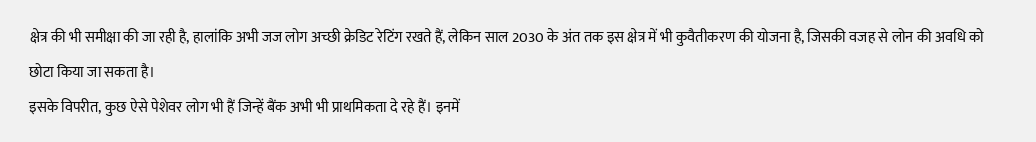क्षेत्र की भी समीक्षा की जा रही है, हालांकि अभी जज लोग अच्छी क्रेडिट रेटिंग रखते हैं, लेकिन साल 2030 के अंत तक इस क्षेत्र में भी कुवैतीकरण की योजना है, जिसकी वजह से लोन की अवधि को छोटा किया जा सकता है।
इसके विपरीत, कुछ ऐसे पेशेवर लोग भी हैं जिन्हें बैंक अभी भी प्राथमिकता दे रहे हैं। इनमें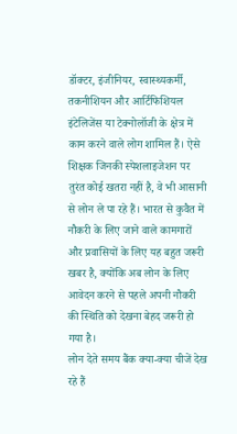डॉक्टर, इंजीनियर, स्वास्थ्यकर्मी, तकनीशियन और आर्टिफिशियल इंटेलिजेंस या टेक्नोलॉजी के क्षेत्र में काम करने वाले लोग शामिल हैं। ऐसे शिक्षक जिनकी स्पेशलाइजेशन पर तुरंत कोई खतरा नहीं है, वे भी आसानी से लोन ले पा रहे हैं। भारत से कुवैत में नौकरी के लिए जाने वाले कामगारों और प्रवासियों के लिए यह बहुत जरूरी खबर है, क्योंकि अब लोन के लिए आवेदन करने से पहले अपनी नौकरी की स्थिति को देखना बेहद जरूरी हो गया है।
लोन देते समय बैंक क्या-क्या चीजें देख रहे हैं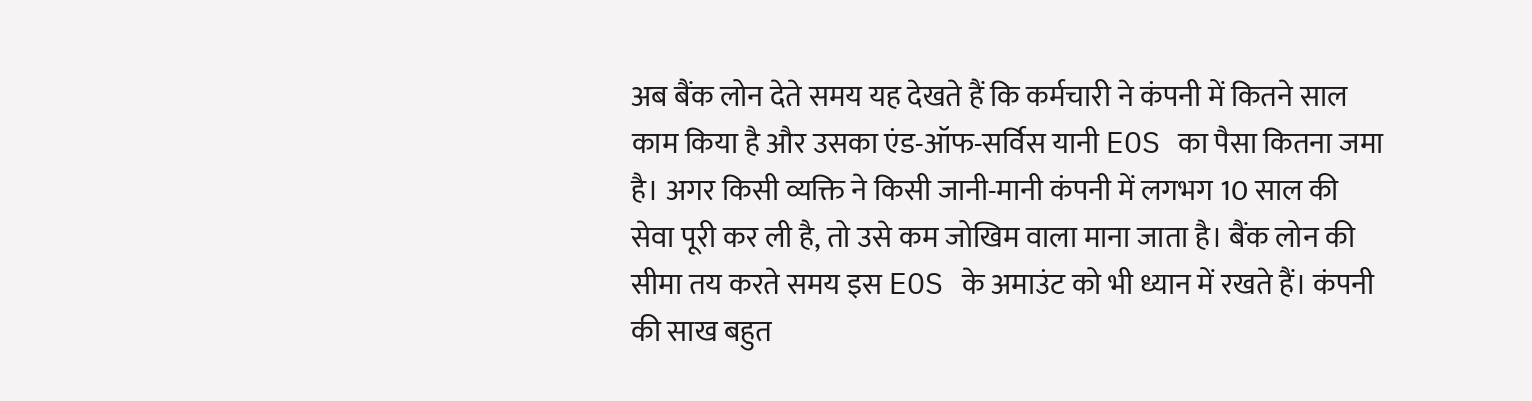अब बैंक लोन देते समय यह देखते हैं कि कर्मचारी ने कंपनी में कितने साल काम किया है और उसका एंड-ऑफ-सर्विस यानी EOS का पैसा कितना जमा है। अगर किसी व्यक्ति ने किसी जानी-मानी कंपनी में लगभग 10 साल की सेवा पूरी कर ली है, तो उसे कम जोखिम वाला माना जाता है। बैंक लोन की सीमा तय करते समय इस EOS के अमाउंट को भी ध्यान में रखते हैं। कंपनी की साख बहुत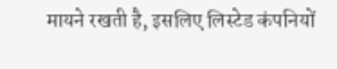मायने रखती है, इसलिए लिस्टेड कंपनियों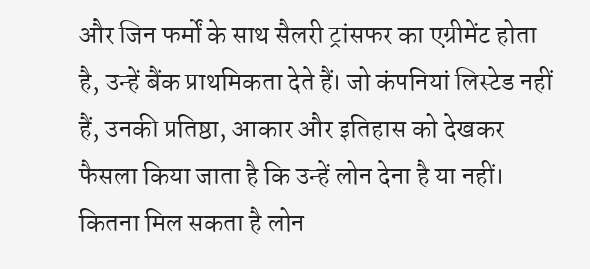और जिन फर्मों के साथ सैलरी ट्रांसफर का एग्रीमेंट होता है, उन्हें बैंक प्राथमिकता देते हैं। जो कंपनियां लिस्टेड नहीं हैं, उनकी प्रतिष्ठा, आकार और इतिहास को देखकर फैसला किया जाता है कि उन्हें लोन देना है या नहीं।
कितना मिल सकता है लोन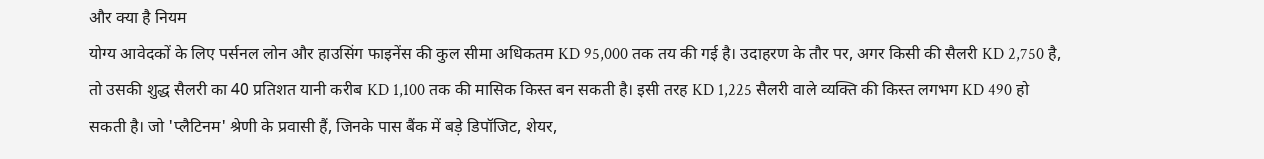और क्या है नियम
योग्य आवेदकों के लिए पर्सनल लोन और हाउसिंग फाइनेंस की कुल सीमा अधिकतम KD 95,000 तक तय की गई है। उदाहरण के तौर पर, अगर किसी की सैलरी KD 2,750 है, तो उसकी शुद्ध सैलरी का 40 प्रतिशत यानी करीब KD 1,100 तक की मासिक किस्त बन सकती है। इसी तरह KD 1,225 सैलरी वाले व्यक्ति की किस्त लगभग KD 490 हो सकती है। जो 'प्लैटिनम' श्रेणी के प्रवासी हैं, जिनके पास बैंक में बड़े डिपॉजिट, शेयर,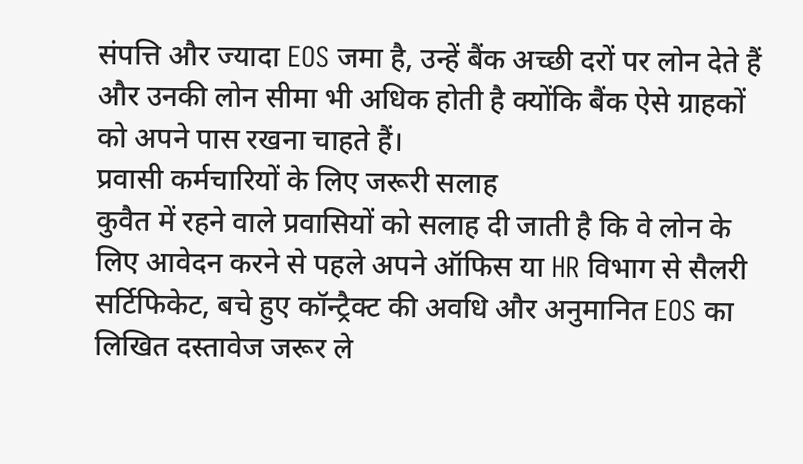संपत्ति और ज्यादा EOS जमा है, उन्हें बैंक अच्छी दरों पर लोन देते हैं और उनकी लोन सीमा भी अधिक होती है क्योंकि बैंक ऐसे ग्राहकों को अपने पास रखना चाहते हैं।
प्रवासी कर्मचारियों के लिए जरूरी सलाह
कुवैत में रहने वाले प्रवासियों को सलाह दी जाती है कि वे लोन के लिए आवेदन करने से पहले अपने ऑफिस या HR विभाग से सैलरी सर्टिफिकेट, बचे हुए कॉन्ट्रैक्ट की अवधि और अनुमानित EOS का लिखित दस्तावेज जरूर ले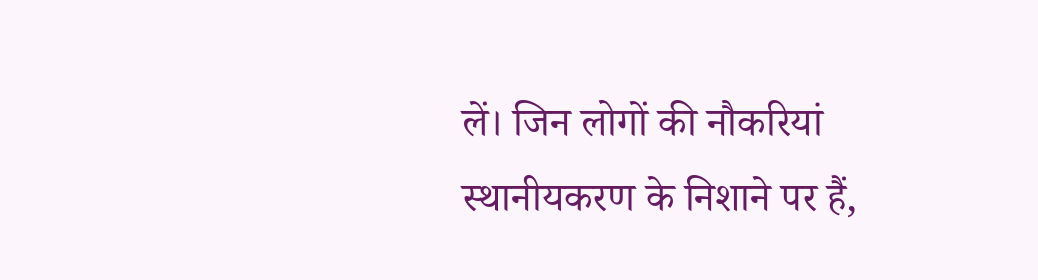लें। जिन लोगों की नौकरियां स्थानीयकरण के निशाने पर हैं,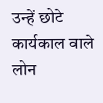उन्हें छोटे कार्यकाल वाले लोन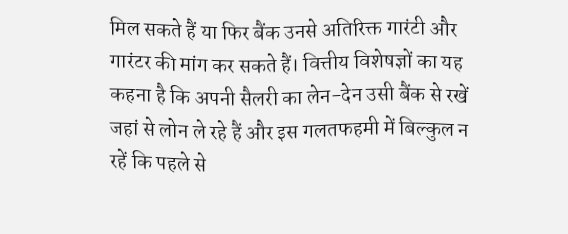मिल सकते हैं या फिर बैंक उनसे अतिरिक्त गारंटी और गारंटर की मांग कर सकते हैं। वित्तीय विशेषज्ञों का यह कहना है कि अपनी सैलरी का लेन-देन उसी बैंक से रखें जहां से लोन ले रहे हैं और इस गलतफहमी में बिल्कुल न रहें कि पहले से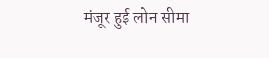मंजूर हुई लोन सीमा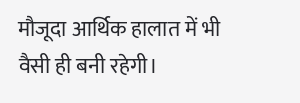मौजूदा आर्थिक हालात में भी वैसी ही बनी रहेगी।